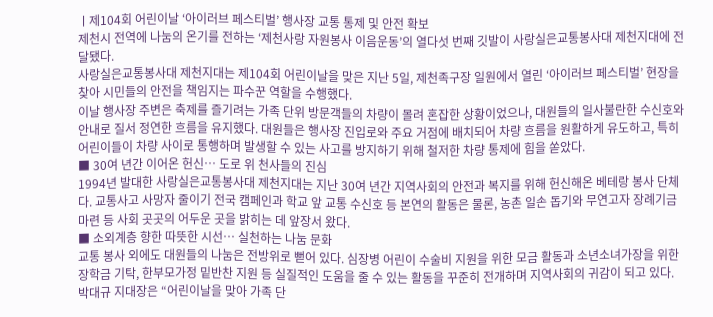ㅣ제104회 어린이날 ‘아이러브 페스티벌’ 행사장 교통 통제 및 안전 확보
제천시 전역에 나눔의 온기를 전하는 ‘제천사랑 자원봉사 이음운동’의 열다섯 번째 깃발이 사랑실은교통봉사대 제천지대에 전달됐다.
사랑실은교통봉사대 제천지대는 제104회 어린이날을 맞은 지난 5일, 제천족구장 일원에서 열린 ‘아이러브 페스티벌’ 현장을 찾아 시민들의 안전을 책임지는 파수꾼 역할을 수행했다.
이날 행사장 주변은 축제를 즐기려는 가족 단위 방문객들의 차량이 몰려 혼잡한 상황이었으나, 대원들의 일사불란한 수신호와 안내로 질서 정연한 흐름을 유지했다. 대원들은 행사장 진입로와 주요 거점에 배치되어 차량 흐름을 원활하게 유도하고, 특히 어린이들이 차량 사이로 통행하며 발생할 수 있는 사고를 방지하기 위해 철저한 차량 통제에 힘을 쏟았다.
■ 30여 년간 이어온 헌신… 도로 위 천사들의 진심
1994년 발대한 사랑실은교통봉사대 제천지대는 지난 30여 년간 지역사회의 안전과 복지를 위해 헌신해온 베테랑 봉사 단체다. 교통사고 사망자 줄이기 전국 캠페인과 학교 앞 교통 수신호 등 본연의 활동은 물론, 농촌 일손 돕기와 무연고자 장례기금 마련 등 사회 곳곳의 어두운 곳을 밝히는 데 앞장서 왔다.
■ 소외계층 향한 따뜻한 시선… 실천하는 나눔 문화
교통 봉사 외에도 대원들의 나눔은 전방위로 뻗어 있다. 심장병 어린이 수술비 지원을 위한 모금 활동과 소년소녀가장을 위한 장학금 기탁, 한부모가정 밑반찬 지원 등 실질적인 도움을 줄 수 있는 활동을 꾸준히 전개하며 지역사회의 귀감이 되고 있다.
박대규 지대장은 “어린이날을 맞아 가족 단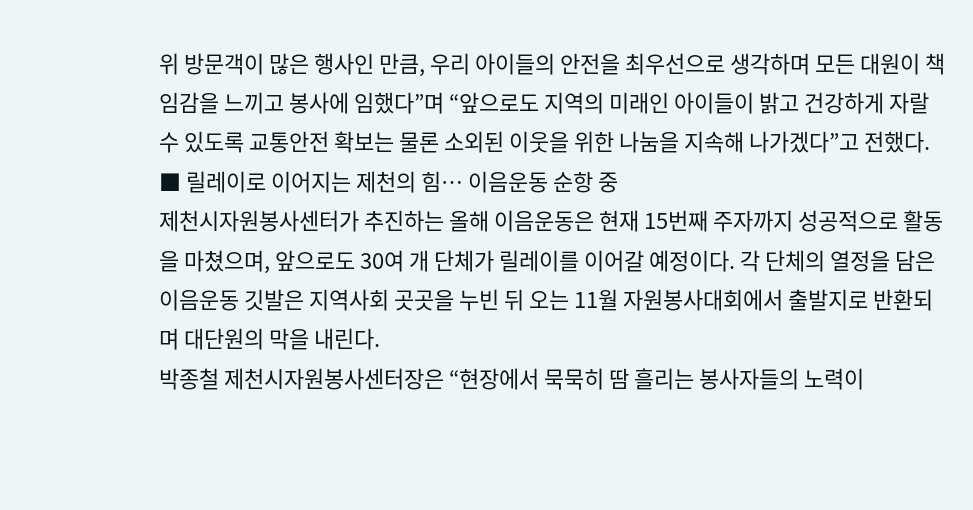위 방문객이 많은 행사인 만큼, 우리 아이들의 안전을 최우선으로 생각하며 모든 대원이 책임감을 느끼고 봉사에 임했다”며 “앞으로도 지역의 미래인 아이들이 밝고 건강하게 자랄 수 있도록 교통안전 확보는 물론 소외된 이웃을 위한 나눔을 지속해 나가겠다”고 전했다.
■ 릴레이로 이어지는 제천의 힘… 이음운동 순항 중
제천시자원봉사센터가 추진하는 올해 이음운동은 현재 15번째 주자까지 성공적으로 활동을 마쳤으며, 앞으로도 30여 개 단체가 릴레이를 이어갈 예정이다. 각 단체의 열정을 담은 이음운동 깃발은 지역사회 곳곳을 누빈 뒤 오는 11월 자원봉사대회에서 출발지로 반환되며 대단원의 막을 내린다.
박종철 제천시자원봉사센터장은 “현장에서 묵묵히 땀 흘리는 봉사자들의 노력이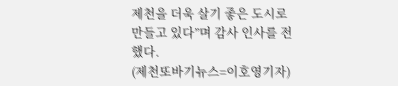제천을 더욱 살기 좋은 도시로 만들고 있다”며 감사 인사를 전했다.
(제천또바기뉴스=이호영기자)